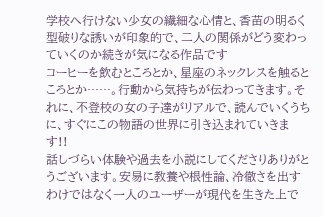学校へ行けない少女の繊細な心情と、香苗の明るく型破りな誘いが印象的で、二人の関係がどう変わっていくのか続きが気になる作品です
コーヒーを飲むところとか、星座のネックレスを触るところとか……。行動から気持ちが伝わってきます。それに、不登校の女の子達がリアルで、読んでいくうちに、すぐにこの物語の世界に引き込まれていきます!!
話しづらい体験や過去を小説にしてくださりありがとうございます。安易に教養や根性論、冷徹さを出すわけではなく一人のユーザーが現代を生きた上で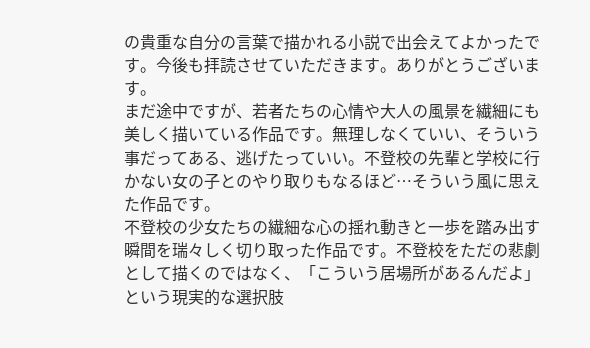の貴重な自分の言葉で描かれる小説で出会えてよかったです。今後も拝読させていただきます。ありがとうございます。
まだ途中ですが、若者たちの心情や大人の風景を繊細にも美しく描いている作品です。無理しなくていい、そういう事だってある、逃げたっていい。不登校の先輩と学校に行かない女の子とのやり取りもなるほど…そういう風に思えた作品です。
不登校の少女たちの繊細な心の揺れ動きと一歩を踏み出す瞬間を瑞々しく切り取った作品です。不登校をただの悲劇として描くのではなく、「こういう居場所があるんだよ」という現実的な選択肢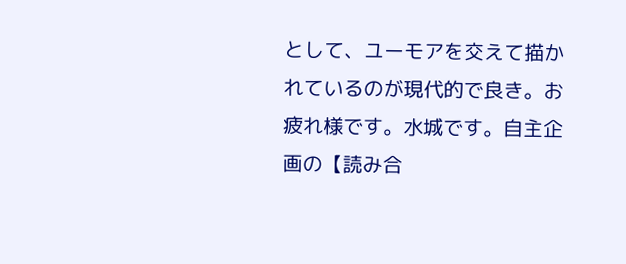として、ユーモアを交えて描かれているのが現代的で良き。お疲れ様です。水城です。自主企画の【読み合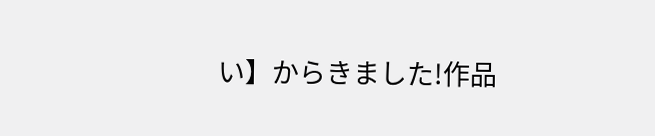い】からきました!作品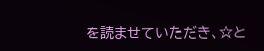を読ませていただき、☆と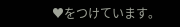♥をつけています。